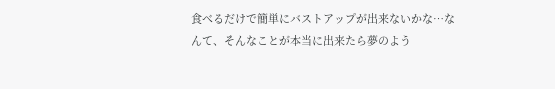食べるだけで簡単にバストアップが出来ないかな…なんて、そんなことが本当に出来たら夢のよう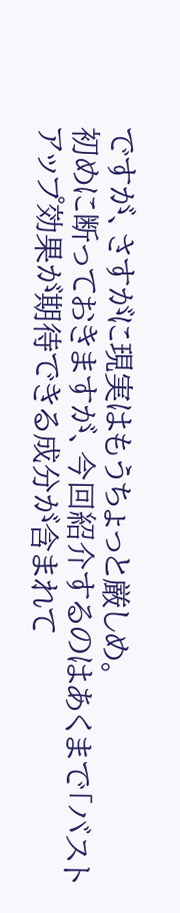ですが、さすがに現実はもうちょっと厳しめ。
初めに断っておきますが、今回紹介するのはあくまで「バストアップ効果が期待できる成分が含まれて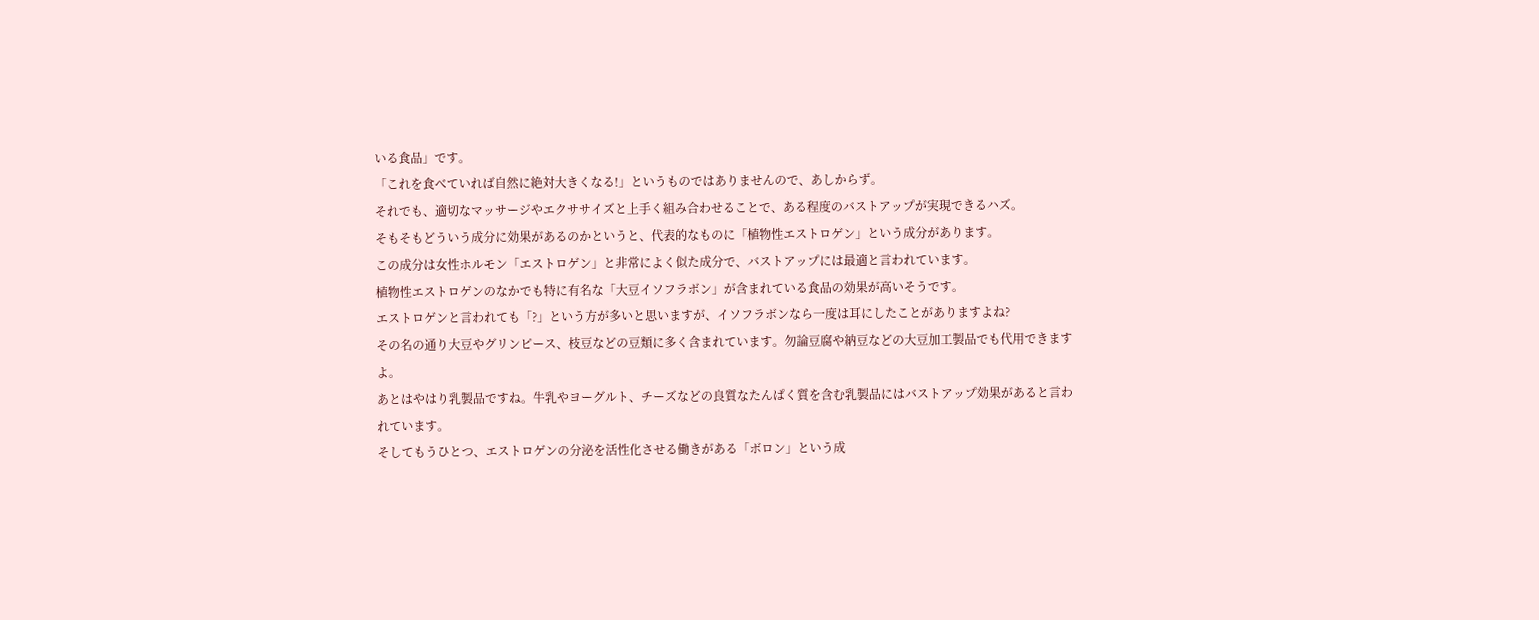いる食品」です。
「これを食べていれば自然に絶対大きくなる!」というものではありませんので、あしからず。
それでも、適切なマッサージやエクササイズと上手く組み合わせることで、ある程度のバストアップが実現できるハズ。
そもそもどういう成分に効果があるのかというと、代表的なものに「植物性エストロゲン」という成分があります。
この成分は女性ホルモン「エストロゲン」と非常によく似た成分で、バストアップには最適と言われています。
植物性エストロゲンのなかでも特に有名な「大豆イソフラボン」が含まれている食品の効果が高いそうです。
エストロゲンと言われても「?」という方が多いと思いますが、イソフラボンなら一度は耳にしたことがありますよね?
その名の通り大豆やグリンピース、枝豆などの豆類に多く含まれています。勿論豆腐や納豆などの大豆加工製品でも代用できますよ。
あとはやはり乳製品ですね。牛乳やヨーグルト、チーズなどの良質なたんぱく質を含む乳製品にはバストアップ効果があると言われています。
そしてもうひとつ、エストロゲンの分泌を活性化させる働きがある「ボロン」という成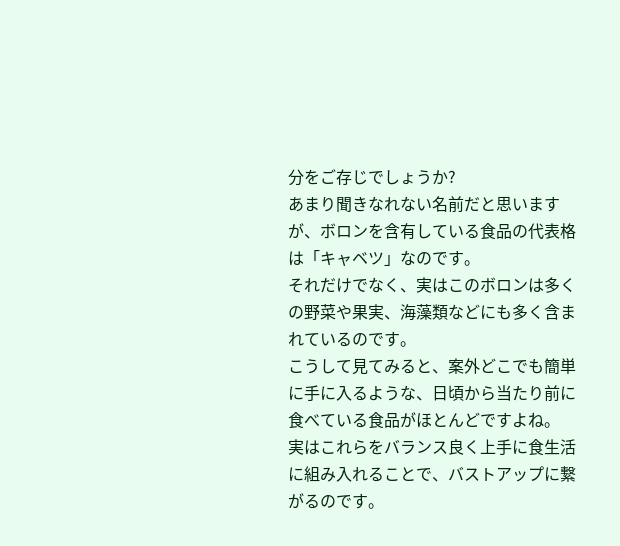分をご存じでしょうか?
あまり聞きなれない名前だと思いますが、ボロンを含有している食品の代表格は「キャベツ」なのです。
それだけでなく、実はこのボロンは多くの野菜や果実、海藻類などにも多く含まれているのです。
こうして見てみると、案外どこでも簡単に手に入るような、日頃から当たり前に食べている食品がほとんどですよね。
実はこれらをバランス良く上手に食生活に組み入れることで、バストアップに繋がるのです。